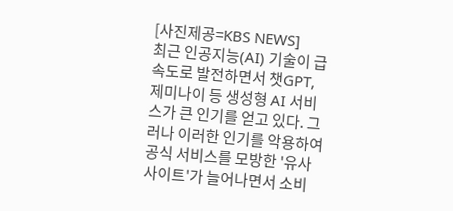[사진제공=KBS NEWS]
최근 인공지능(AI) 기술이 급속도로 발전하면서 챗GPT, 제미나이 등 생성형 AI 서비스가 큰 인기를 얻고 있다. 그러나 이러한 인기를 악용하여 공식 서비스를 모방한 '유사 사이트'가 늘어나면서 소비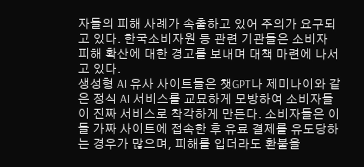자들의 피해 사례가 속출하고 있어 주의가 요구되고 있다. 한국소비자원 등 관련 기관들은 소비자 피해 확산에 대한 경고를 보내며 대책 마련에 나서고 있다.
생성형 AI 유사 사이트들은 챗GPT나 제미나이와 같은 정식 AI 서비스를 교묘하게 모방하여 소비자들이 진짜 서비스로 착각하게 만든다. 소비자들은 이들 가짜 사이트에 접속한 후 유료 결제를 유도당하는 경우가 많으며, 피해를 입더라도 환불을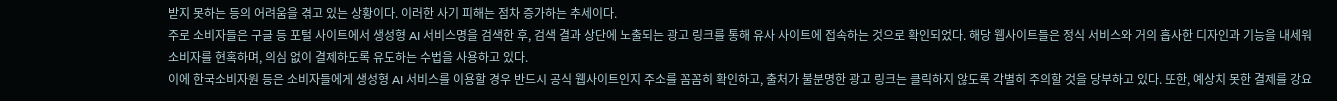받지 못하는 등의 어려움을 겪고 있는 상황이다. 이러한 사기 피해는 점차 증가하는 추세이다.
주로 소비자들은 구글 등 포털 사이트에서 생성형 AI 서비스명을 검색한 후, 검색 결과 상단에 노출되는 광고 링크를 통해 유사 사이트에 접속하는 것으로 확인되었다. 해당 웹사이트들은 정식 서비스와 거의 흡사한 디자인과 기능을 내세워 소비자를 현혹하며, 의심 없이 결제하도록 유도하는 수법을 사용하고 있다.
이에 한국소비자원 등은 소비자들에게 생성형 AI 서비스를 이용할 경우 반드시 공식 웹사이트인지 주소를 꼼꼼히 확인하고, 출처가 불분명한 광고 링크는 클릭하지 않도록 각별히 주의할 것을 당부하고 있다. 또한, 예상치 못한 결제를 강요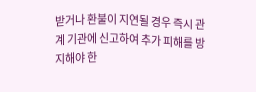받거나 환불이 지연될 경우 즉시 관계 기관에 신고하여 추가 피해를 방지해야 한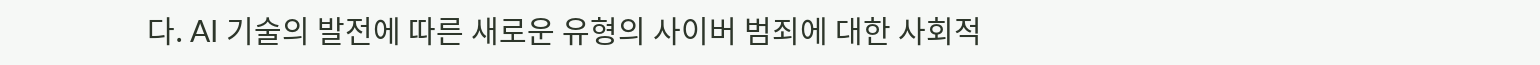다. AI 기술의 발전에 따른 새로운 유형의 사이버 범죄에 대한 사회적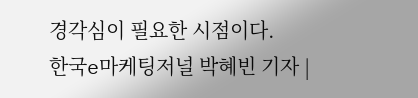경각심이 필요한 시점이다.
한국e마케팅저널 박혜빈 기자 |